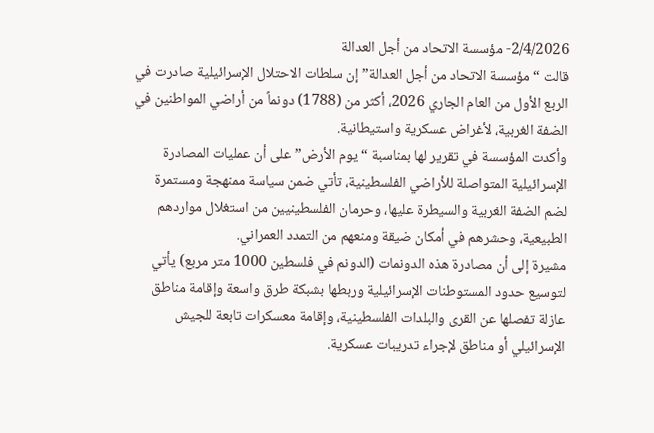2/4/2026- مؤسسة الاتحاد من أجل العدالة
قالت “مؤسسة الاتحاد من أجل العدالة” إن سلطات الاحتلال الإسرائيلية صادرت في الربع الأول من العام الجاري 2026، أكثر من (1788) دونماً من أراضي المواطنين في الضفة الغربية، لأغراض عسكرية واستيطانية.
وأكدت المؤسسة في تقرير لها بمناسبة “يوم الأرض” على أن عمليات المصادرة الإسرائيلية المتواصلة للأراضي الفلسطينية، تأتي ضمن سياسة ممنهجة ومستمرة لضم الضفة الغربية والسيطرة عليها، وحرمان الفلسطينيين من استغلال مواردهم الطبيعية، وحشرهم في أمكان ضيقة ومنعهم من التمدد العمراني.
مشيرة إلى أن مصادرة هذه الدونمات (الدونم في فلسطين 1000 متر مربع) يأتي لتوسيع حدود المستوطنات الإسرائيلية وربطها بشبكة طرق واسعة وإقامة مناطق عازلة تفصلها عن القرى والبلدات الفلسطينية، وإقامة معسكرات تابعة للجيش الإسرائيلي أو مناطق لإجراء تدريبات عسكرية.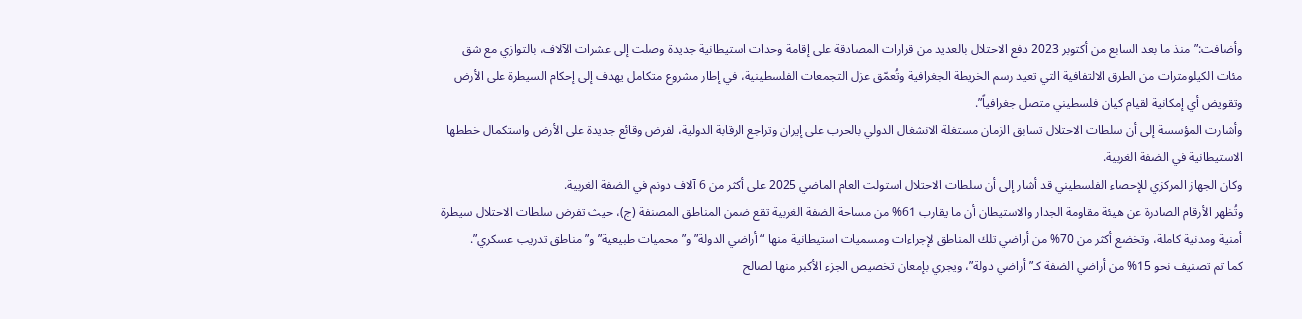وأضافت:”منذ ما بعد السابع من أكتوبر 2023 دفع الاحتلال بالعديد من قرارات المصادقة على إقامة وحدات استيطانية جديدة وصلت إلى عشرات الآلاف، بالتوازي مع شق مئات الكيلومترات من الطرق الالتفافية التي تعيد رسم الخريطة الجغرافية وتُعمّق عزل التجمعات الفلسطينية، في إطار مشروع متكامل يهدف إلى إحكام السيطرة على الأرض وتقويض أي إمكانية لقيام كيان فلسطيني متصل جغرافياً”.
وأشارت المؤسسة إلى أن سلطات الاحتلال تسابق الزمان مستغلة الانشغال الدولي بالحرب على إيران وتراجع الرقابة الدولية، لفرض وقائع جديدة على الأرض واستكمال خططها الاستيطانية في الضفة الغربية.
وكان الجهاز المركزي للإحصاء الفلسطيني قد أشار إلى أن سلطات الاحتلال استولت العام الماضي 2025 على أكثر من 6 آلاف دونم في الضفة الغربية.
وتُظهر الأرقام الصادرة عن هيئة مقاومة الجدار والاستيطان أن ما يقارب 61% من مساحة الضفة الغربية تقع ضمن المناطق المصنفة (ج)، حيث تفرض سلطات الاحتلال سيطرة أمنية ومدنية كاملة، وتخضع أكثر من 70% من أراضي تلك المناطق لإجراءات ومسميات استيطانية منها “أراضي الدولة” و”محميات طبيعية” و”مناطق تدريب عسكري”.
كما تم تصنيف نحو 15% من أراضي الضفة كـ”أراضي دولة”، ويجري بإمعان تخصيص الجزء الأكبر منها لصالح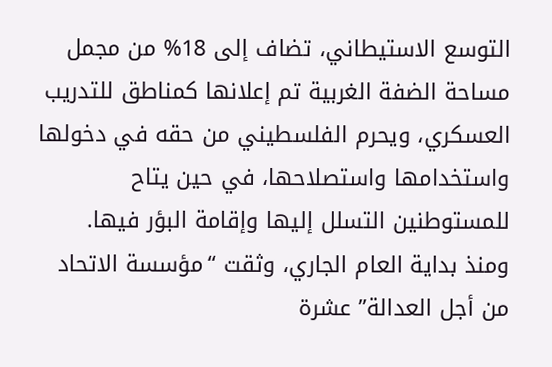التوسع الاستيطاني، تضاف إلى 18% من مجمل مساحة الضفة الغربية تم إعلانها كمناطق للتدريب العسكري، ويحرم الفلسطيني من حقه في دخولها واستخدامها واستصلاحها، في حين يتاح للمستوطنين التسلل إليها وإقامة البؤر فيها.
ومنذ بداية العام الجاري، وثقت “مؤسسة الاتحاد من أجل العدالة” عشرة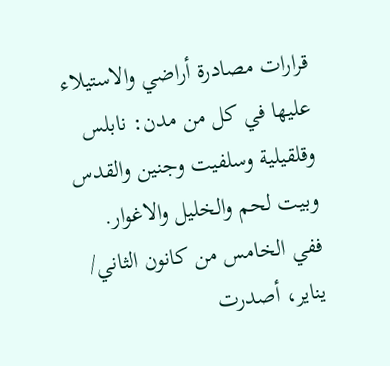قرارات مصادرة أراضي والاستيلاء عليها في كل من مدن: نابلس وقلقيلية وسلفيت وجنين والقدس وبيت لحم والخليل والاغوار.
ففي الخامس من كانون الثاني/ يناير، أصدرت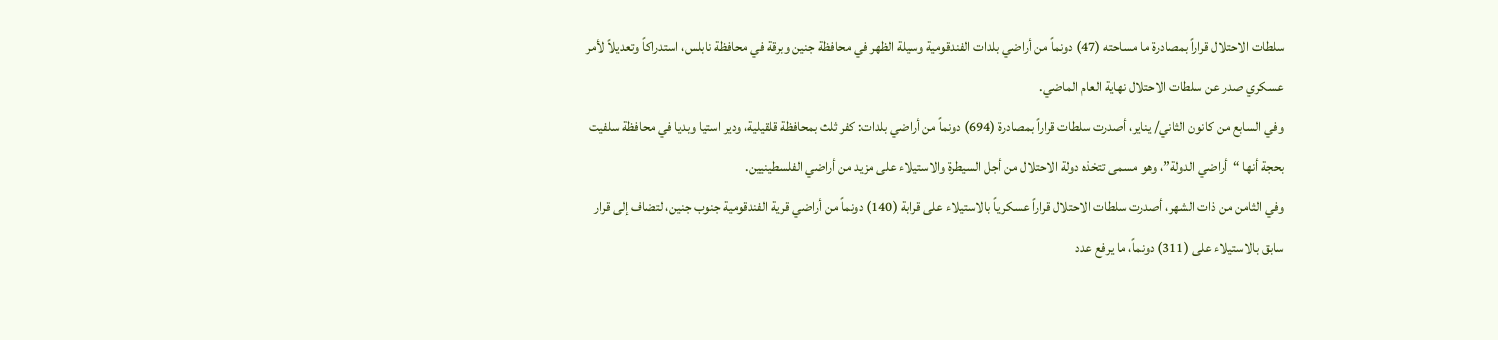سلطات الاحتلال قراراً بمصادرة ما مساحته (47) دونماً من أراضي بلدات الفندقومية وسيلة الظهر في محافظة جنين وبرقة في محافظة نابلس، استدراكاً وتعديلاً لأمر عسكري صدر عن سلطات الاحتلال نهاية العام الماضي.
وفي السابع من كانون الثاني/ يناير، أصدرت سلطات قراراً بمصادرة (694) دونماً من أراضي بلدات: كفر ثلث بمحافظة قلقيلية، ودير استيا وبديا في محافظة سلفيت بحجة أنها “أراضي الدولة”، وهو مسمى تتخذه دولة الاحتلال من أجل السيطرة والاستيلاء على مزيد من أراضي الفلسطينيين.
وفي الثامن من ذات الشهر، أصدرت سلطات الاحتلال قراراً عسكرياً بالاستيلاء على قرابة (140) دونماً من أراضي قرية الفندقومية جنوب جنين، لتضاف إلى قرار سابق بالاستيلاء على (311) دونماً، ما يرفع عدد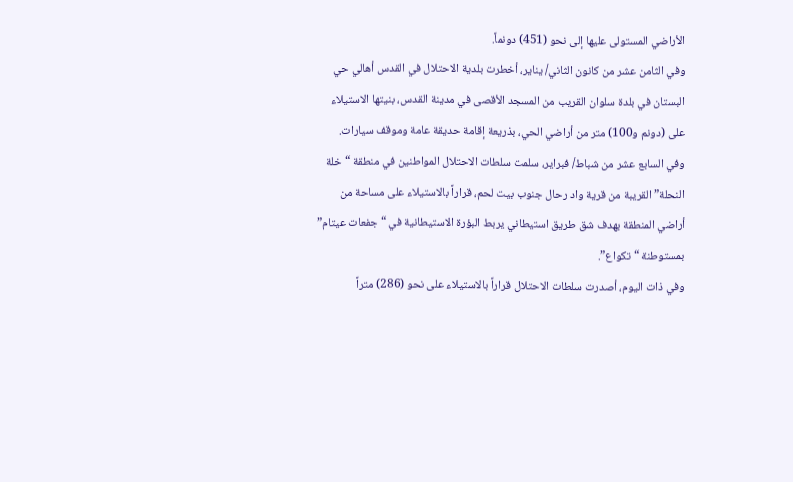الأراضي المستولى عليها إلى نحو (451) دونماً.
وفي الثامن عشر من كانون الثاني/ يناير، أخطرت بلدية الاحتلال في القدس أهالي حي البستان في بلدة سلوان القريب من المسجد الأقصى في مدينة القدس، بنيتها الاستيلاء على (دونم و100) متر من أراضي الحي، بذريعة إقامة حديقة عامة وموقف سيارات.
وفي السابع عشر من شباط/ فبراير، سلمت سلطات الاحتلال المواطنين في منطقة “خلة النحلة” القريبة من قرية واد رحال جنوب بيت لحم، قراراً بالاستيلاء على مساحة من أراضي المنطقة بهدف شق طريق استيطاني يربط البؤرة الاستيطانية في “جفعات عيتام” بمستوطنة “تكواع”.
وفي ذات اليوم، أصدرت سلطات الاحتلال قراراً بالاستيلاء على نحو (286) متراً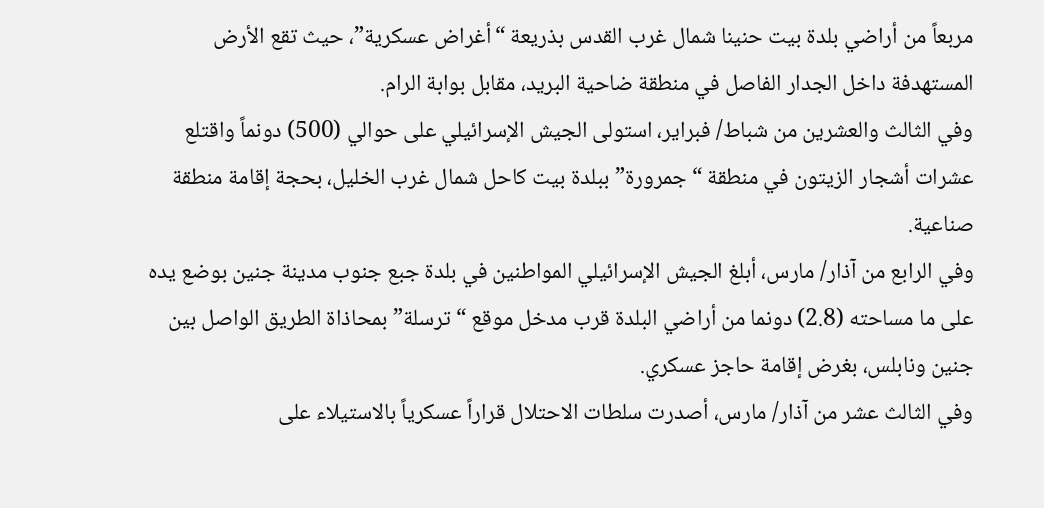مربعاً من أراضي بلدة بيت حنينا شمال غرب القدس بذريعة “أغراض عسكرية”، حيث تقع الأرض المستهدفة داخل الجدار الفاصل في منطقة ضاحية البريد، مقابل بوابة الرام.
وفي الثالث والعشرين من شباط/ فبراير، استولى الجيش الإسرائيلي على حوالي (500) دونماً واقتلع عشرات أشجار الزيتون في منطقة “جمرورة” ببلدة بيت كاحل شمال غرب الخليل، بحجة إقامة منطقة صناعية.
وفي الرابع من آذار/ مارس، أبلغ الجيش الإسرائيلي المواطنين في بلدة جبع جنوب مدينة جنين بوضع يده على ما مساحته (2.8) دونما من أراضي البلدة قرب مدخل موقع “ترسلة” بمحاذاة الطريق الواصل بين جنين ونابلس، بغرض إقامة حاجز عسكري.
وفي الثالث عشر من آذار/ مارس، أصدرت سلطات الاحتلال قراراً عسكرياً بالاستيلاء على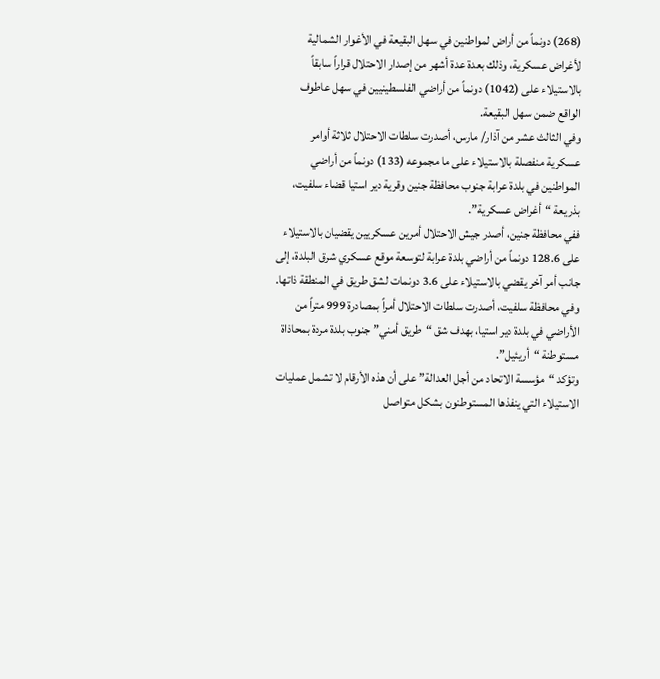(268) دونماً من أراض لمواطنين في سهل البقيعة في الأغوار الشمالية لأغراض عسكرية، وذلك بعدة عدة أشهر من إصدار الاحتلال قراراً سابقاً بالاستيلاء على (1042) دونماً من أراضي الفلسطينيين في سهل عاطوف الواقع ضمن سهل البقيعة.
وفي الثالث عشر من آذار/ مارس، أصدرت سلطات الاحتلال ثلاثة أوامر عسكرية منفصلة بالاستيلاء على ما مجموعه (133) دونماً من أراضي المواطنين في بلدة عرابة جنوب محافظة جنين وقرية دير استيا قضاء سلفيت، بذريعة “أغراض عسكرية”.
ففي محافظة جنين، أصدر جيش الاحتلال أمرين عسكريين يقضيان بالاستيلاء على 128.6 دونماً من أراضي بلدة عرابة لتوسعة موقع عسكري شرق البلدة، إلى جانب أمر آخر يقضي بالاستيلاء على 3.6 دونمات لشق طريق في المنطقة ذاتها.
وفي محافظة سلفيت، أصدرت سلطات الاحتلال أمراً بمصادرة 999 متراً من الأراضي في بلدة دير استيا، بهدف شق “طريق أمني” جنوب بلدة مردة بمحاذاة مستوطنة “أريئيل”.
وتؤكد “مؤسسة الاتحاد من أجل العدالة” على أن هذه الأرقام لا تشمل عمليات الاستيلاء التي ينفذها المستوطنون بشكل متواصل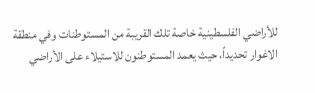للأراضي الفلسطينية خاصة تلك القريبة من المستوطنات وفي منطقة الاغوار تحديداً، حيث يعمد المستوطنون للاستيلاء على الأراضي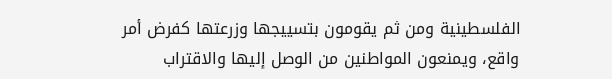الفلسطينية ومن ثم يقومون بتسييجها وزرعتها كفرض أمر واقع، ويمنعون المواطنين من الوصل إليها والاقتراب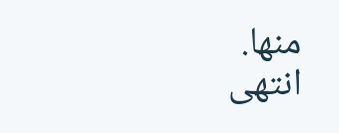منها.
انتهى